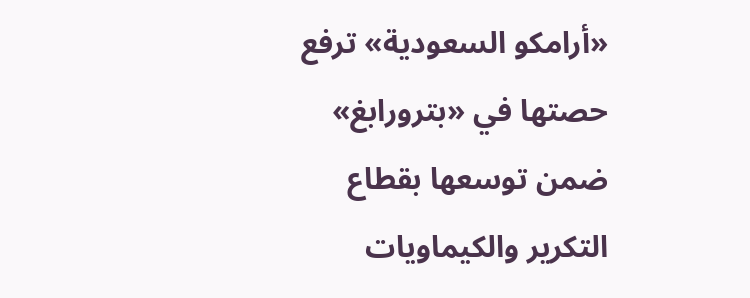«أرامكو السعودية» ترفع حصتها في «بترورابغ» ضمن توسعها بقطاع التكرير والكيماويات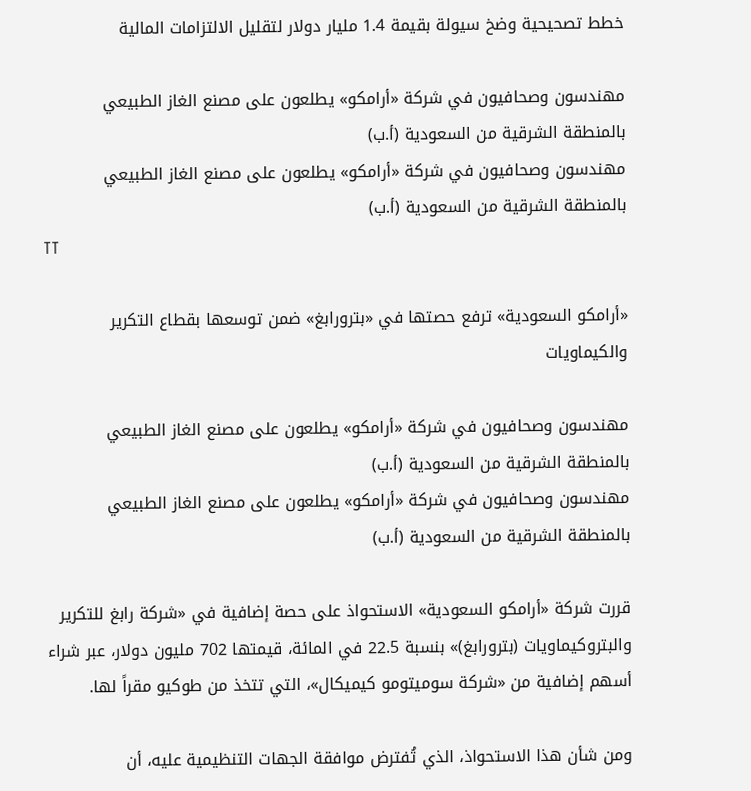خطط تصحيحية وضخ سيولة بقيمة 1.4 مليار دولار لتقليل الالتزامات المالية

مهندسون وصحافيون في شركة «أرامكو» يطلعون على مصنع الغاز الطبيعي بالمنطقة الشرقية من السعودية (أ.ب)
مهندسون وصحافيون في شركة «أرامكو» يطلعون على مصنع الغاز الطبيعي بالمنطقة الشرقية من السعودية (أ.ب)
TT

«أرامكو السعودية» ترفع حصتها في «بترورابغ» ضمن توسعها بقطاع التكرير والكيماويات

مهندسون وصحافيون في شركة «أرامكو» يطلعون على مصنع الغاز الطبيعي بالمنطقة الشرقية من السعودية (أ.ب)
مهندسون وصحافيون في شركة «أرامكو» يطلعون على مصنع الغاز الطبيعي بالمنطقة الشرقية من السعودية (أ.ب)

قررت شركة «أرامكو السعودية» الاستحواذ على حصة إضافية في «شركة رابغ للتكرير والبتروكيماويات (بترورابغ)» بنسبة 22.5 في المائة، قيمتها 702 مليون دولار، عبر شراء أسهم إضافية من «شركة سوميتومو كيميكال»، التي تتخذ من طوكيو مقراً لها.

ومن شأن هذا الاستحواذ، الذي تُفترض موافقة الجهات التنظيمية عليه، أن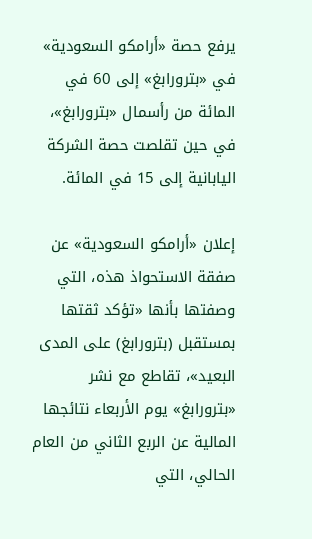يرفع حصة «أرامكو السعودية» في «بترورابغ» إلى 60 في المائة من رأسمال «بترورابغ»، في حين تقلصت حصة الشركة اليابانية إلى 15 في المائة.

إعلان «أرامكو السعودية» عن صفقة الاستحواذ هذه، التي وصفتها بأنها «تؤكد ثقتها بمستقبل (بترورابغ) على المدى البعيد»، تقاطع مع نشر «بترورابغ» يوم الأربعاء نتائجها المالية عن الربع الثاني من العام الحالي، التي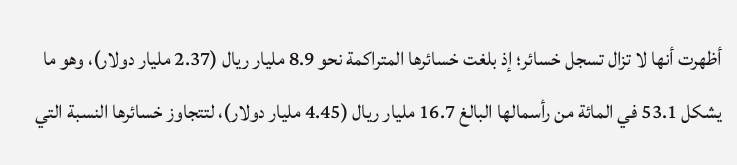أظهرت أنها لا تزال تسجل خسائر؛ إذ بلغت خسائرها المتراكمة نحو 8.9 مليار ريال (2.37 مليار دولار)، وهو ما يشكل 53.1 في المائة من رأسمالها البالغ 16.7 مليار ريال (4.45 مليار دولار)، لتتجاوز خسائرها النسبة التي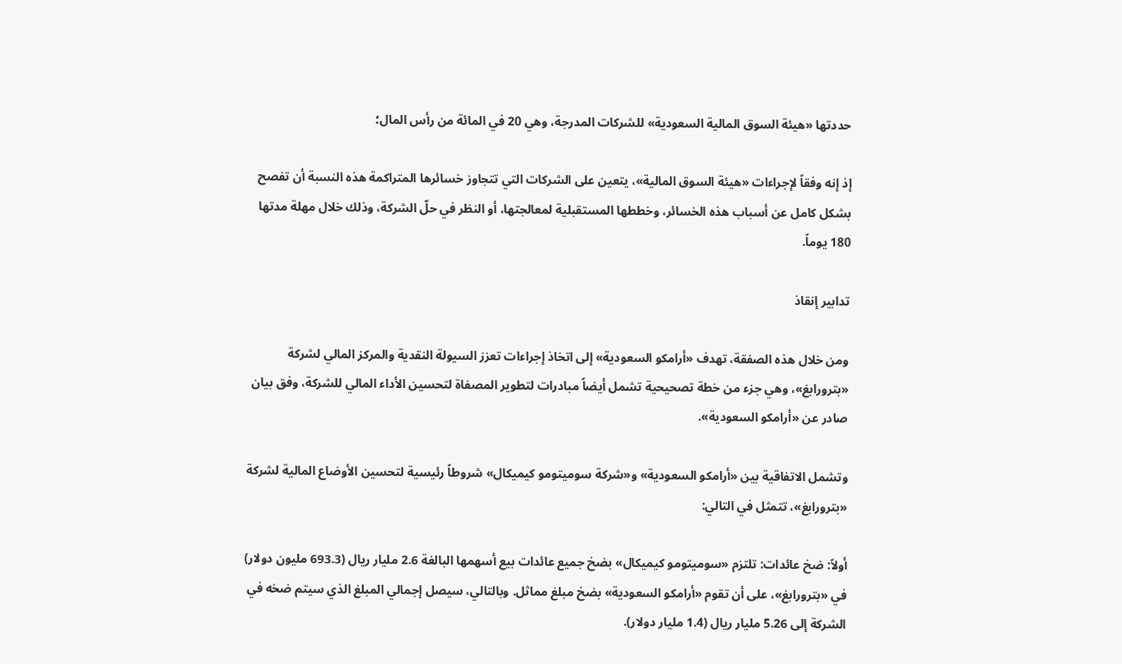حددتها «هيئة السوق المالية السعودية» للشركات المدرجة، وهي 20 في المائة من رأس المال؛

إذ إنه وفقاً لإجراءات «هيئة السوق المالية»، يتعين على الشركات التي تتجاوز خسائرها المتراكمة هذه النسبة أن تفصح بشكل كامل عن أسباب هذه الخسائر، وخططها المستقبلية لمعالجتها، أو النظر في حلّ الشركة، وذلك خلال مهلة مدتها 180 يوماً.

تدابير إنقاذ

ومن خلال هذه الصفقة، تهدف «أرامكو السعودية» إلى اتخاذ إجراءات تعزز السيولة النقدية والمركز المالي لشركة «بترورابغ»، وهي جزء من خطة تصحيحية تشمل أيضاً مبادرات لتطوير المصفاة لتحسين الأداء المالي للشركة، وفق بيان صادر عن «أرامكو السعودية».

وتشمل الاتفاقية بين «أرامكو السعودية» و«شركة سوميتومو كيميكال» شروطاً رئيسية لتحسين الأوضاع المالية لشركة «بترورابغ»، تتمثل في التالي:

أولاً: ضخ عائدات: تلتزم «سوميتومو كيميكال» بضخ جميع عائدات بيع أسهمها البالغة 2.6 مليار ريال (693.3 مليون دولار) في «بترورابغ»، على أن تقوم «أرامكو السعودية» بضخ مبلغ مماثل. وبالتالي، سيصل إجمالي المبلغ الذي سيتم ضخه في الشركة إلى 5.26 مليار ريال (1.4 مليار دولار).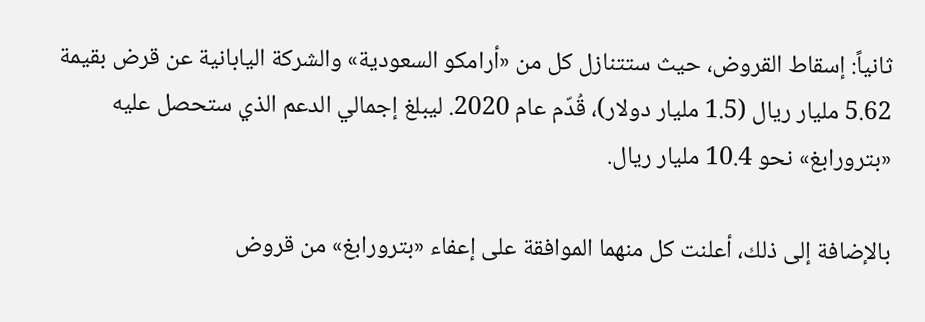ثانياً: إسقاط القروض، حيث ستتنازل كل من «أرامكو السعودية» والشركة اليابانية عن قرض بقيمة 5.62 مليار ريال (1.5 مليار دولار)، قُدّم عام 2020. ليبلغ إجمالي الدعم الذي ستحصل عليه «بترورابغ» نحو 10.4 مليار ريال.

بالإضافة إلى ذلك، أعلنت كل منهما الموافقة على إعفاء «بترورابغ» من قروض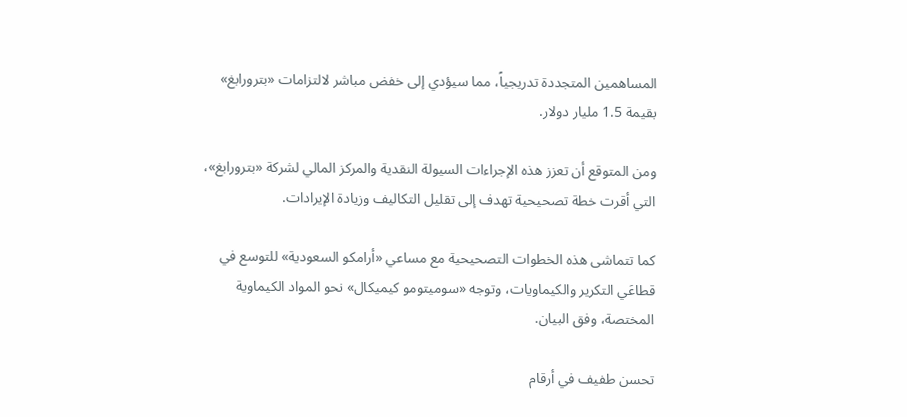المساهمين المتجددة تدريجياً، مما سيؤدي إلى خفض مباشر لالتزامات «بترورابغ» بقيمة 1.5 مليار دولار.

ومن المتوقع أن تعزز هذه الإجراءات السيولة النقدية والمركز المالي لشركة «بترورابغ»، التي أقرت خطة تصحيحية تهدف إلى تقليل التكاليف وزيادة الإيرادات.

كما تتماشى هذه الخطوات التصحيحية مع مساعي «أرامكو السعودية» للتوسع في قطاعَي التكرير والكيماويات، وتوجه «سوميتومو كيميكال» نحو المواد الكيماوية المختصة، وفق البيان.

تحسن طفيف في أرقام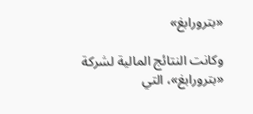«بترورابغ»

وكانت النتائج المالية لشركة «بترورابغ»، التي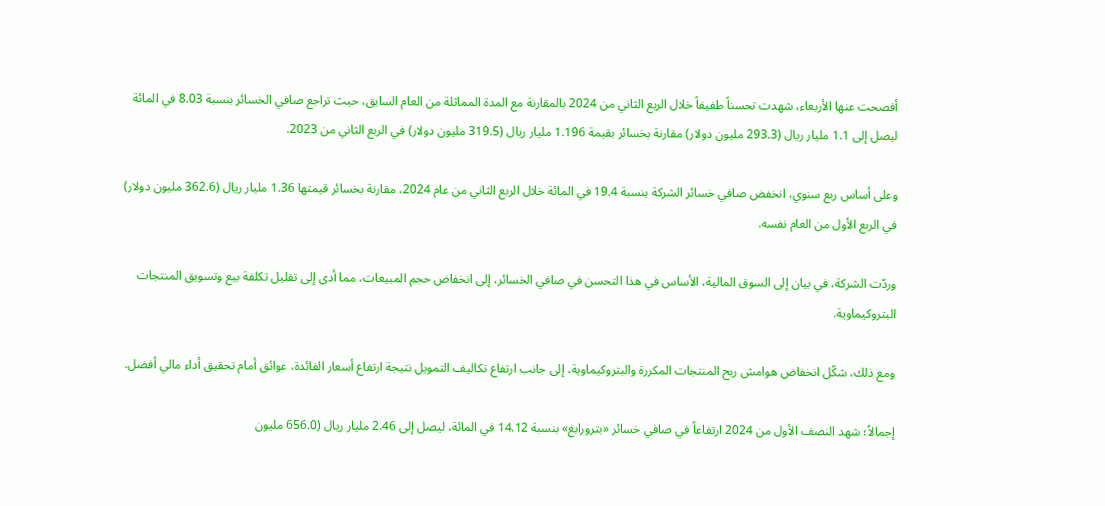أفصحت عنها الأربعاء، شهدت تحسناً طفيفاً خلال الربع الثاني من 2024 بالمقارنة مع المدة المماثلة من العام السابق، حيث تراجع صافي الخسائر بنسبة 8.03 في المائة ليصل إلى 1.1 مليار ريال (293.3 مليون دولار) مقارنة بخسائر بقيمة 1.196 مليار ريال (319.5 مليون دولار) في الربع الثاني من 2023.

وعلى أساس ربع سنوي، انخفض صافي خسائر الشركة بنسبة 19.4 في المائة خلال الربع الثاني من عام 2024، مقارنة بخسائر قيمتها 1.36 مليار ريال (362.6 مليون دولار) في الربع الأول من العام نفسه.

وردّت الشركة، في بيان إلى السوق المالية، الأساس في هذا التحسن في صافي الخسائر، إلى انخفاض حجم المبيعات، مما أدى إلى تقليل تكلفة بيع وتسويق المنتجات البتروكيماوية.

ومع ذلك، شكّل انخفاض هوامش ربح المنتجات المكررة والبتروكيماوية، إلى جانب ارتفاع تكاليف التمويل نتيجة ارتفاع أسعار الفائدة، عوائق أمام تحقيق أداء مالي أفضل.

إجمالاً؛ شهد النصف الأول من 2024 ارتفاعاً في صافي خسائر «بترورابغ» بنسبة 14.12 في المائة، ليصل إلى 2.46 مليار ريال (656.0 مليون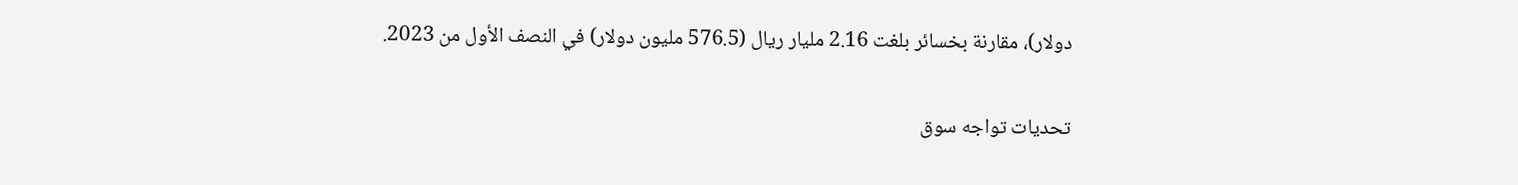دولار)، مقارنة بخسائر بلغت 2.16 مليار ريال (576.5 مليون دولار) في النصف الأول من 2023.

تحديات تواجه سوق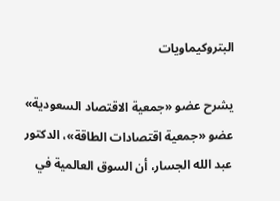البتروكيماويات

يشرح عضو «جمعية الاقتصاد السعودية» عضو «جمعية اقتصادات الطاقة»، الدكتور عبد الله الجسار، أن السوق العالمية في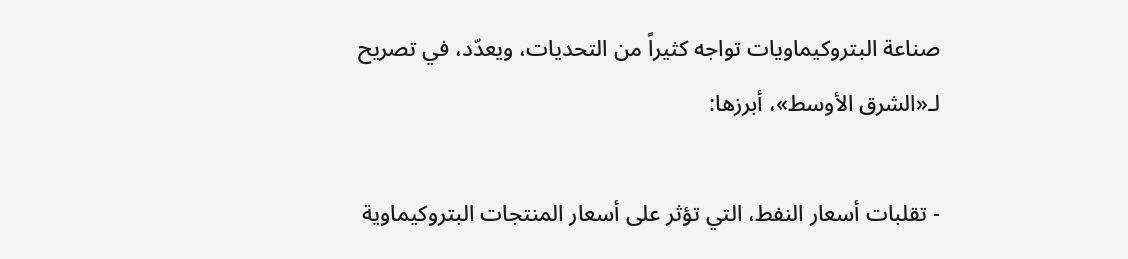صناعة البتروكيماويات تواجه كثيراً من التحديات، ويعدّد، في تصريح لـ«الشرق الأوسط»، أبرزها:

- تقلبات أسعار النفط، التي تؤثر على أسعار المنتجات البتروكيماوية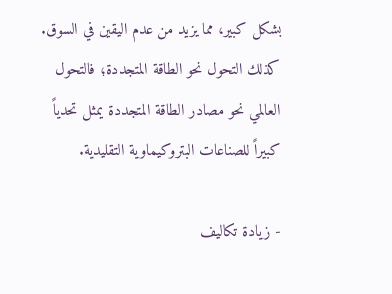بشكل كبير، مما يزيد من عدم اليقين في السوق. كذلك التحول نحو الطاقة المتجددة؛ فالتحول العالمي نحو مصادر الطاقة المتجددة يمثل تحدياً كبيراً للصناعات البتروكيماوية التقليدية.

- زيادة تكاليف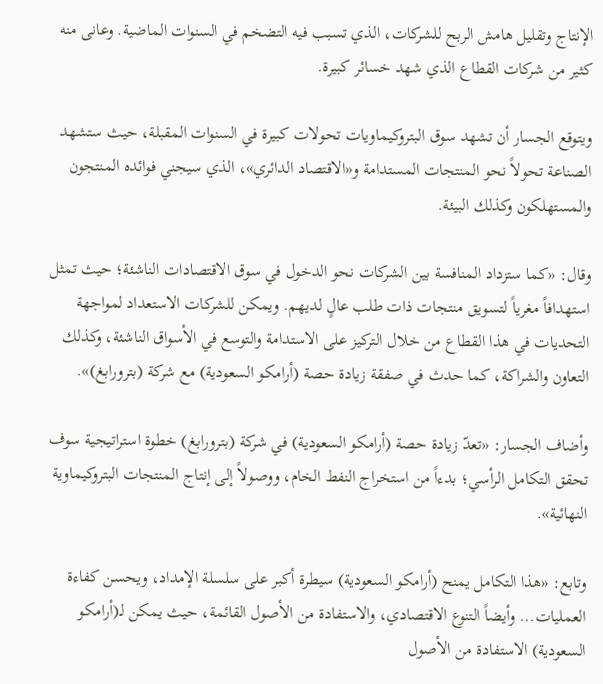الإنتاج وتقليل هامش الربح للشركات، الذي تسبب فيه التضخم في السنوات الماضية. وعانى منه كثير من شركات القطاع الذي شهد خسائر كبيرة.

ويتوقع الجسار أن تشهد سوق البتروكيماويات تحولات كبيرة في السنوات المقبلة، حيث ستشهد الصناعة تحولاً نحو المنتجات المستدامة و«الاقتصاد الدائري»، الذي سيجني فوائده المنتجون والمستهلكون وكذلك البيئة.

وقال: «كما ستزداد المنافسة بين الشركات نحو الدخول في سوق الاقتصادات الناشئة؛ حيث تمثل استهدافاً مغرياً لتسويق منتجات ذات طلب عالٍ لديهم. ويمكن للشركات الاستعداد لمواجهة التحديات في هذا القطاع من خلال التركيز على الاستدامة والتوسع في الأسواق الناشئة، وكذلك التعاون والشراكة، كما حدث في صفقة زيادة حصة (أرامكو السعودية) مع شركة (بترورابغ)».

وأضاف الجسار: «تعدّ زيادة حصة (أرامكو السعودية) في شركة (بترورابغ) خطوة استراتيجية سوف تحقق التكامل الرأسي؛ بدءاً من استخراج النفط الخام، ووصولاً إلى إنتاج المنتجات البتروكيماوية النهائية».

وتابع: «هذا التكامل يمنح (أرامكو السعودية) سيطرة أكبر على سلسلة الإمداد، ويحسن كفاءة العمليات... وأيضاً التنوع الاقتصادي، والاستفادة من الأصول القائمة، حيث يمكن لـ(أرامكو السعودية) الاستفادة من الأصول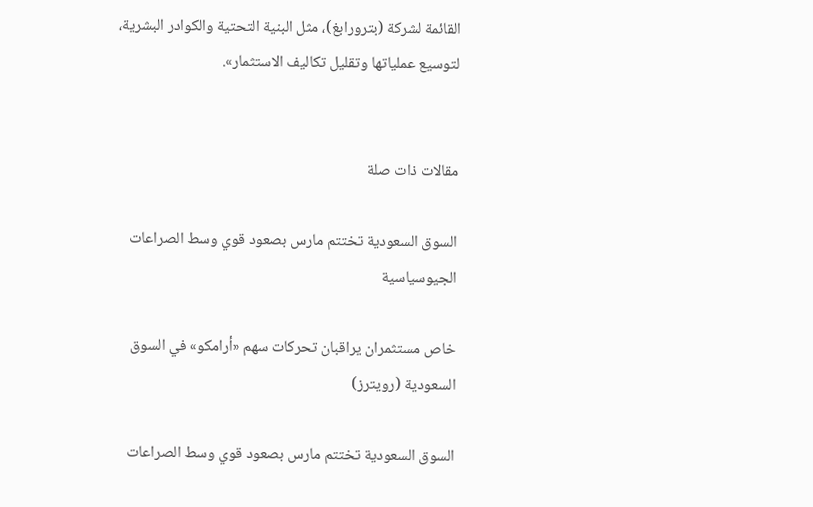القائمة لشركة (بترورابغ)، مثل البنية التحتية والكوادر البشرية، لتوسيع عملياتها وتقليل تكاليف الاستثمار».


مقالات ذات صلة

السوق السعودية تختتم مارس بصعود قوي وسط الصراعات الجيوسياسية

خاص مستثمران يراقبان تحركات سهم «أرامكو» في السوق السعودية (رويترز)

السوق السعودية تختتم مارس بصعود قوي وسط الصراعات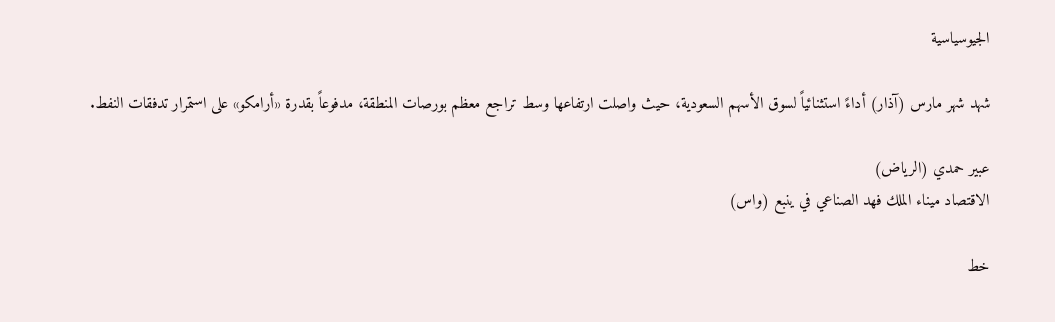الجيوسياسية

شهد شهر مارس (آذار) أداءً استثنائياً لسوق الأسهم السعودية، حيث واصلت ارتفاعها وسط تراجع معظم بورصات المنطقة، مدفوعاً بقدرة «أرامكو» على استمرار تدفقات النفط.

عبير حمدي (الرياض)
الاقتصاد ميناء الملك فهد الصناعي في ينبع (واس)

خط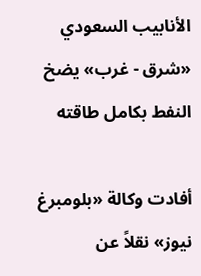الأنابيب السعودي «شرق - غرب» يضخ النفط بكامل طاقته

أفادت وكالة «بلومبرغ نيوز» نقلاً عن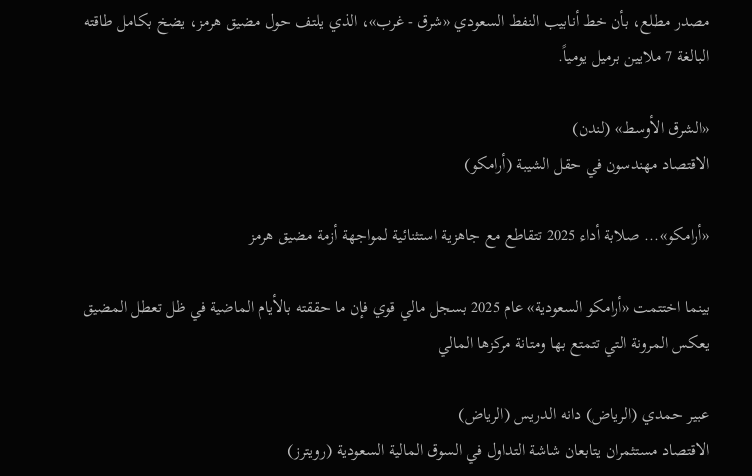مصدر مطلع، بأن خط أنابيب النفط السعودي «شرق - غرب»، الذي يلتف حول مضيق هرمز، يضخ بكامل طاقته البالغة 7 ملايين برميل يومياً.

«الشرق الأوسط» (لندن)
الاقتصاد مهندسون في حقل الشيبة (أرامكو)

«أرامكو»... صلابة أداء 2025 تتقاطع مع جاهزية استثنائية لمواجهة أزمة مضيق هرمز

بينما اختتمت «أرامكو السعودية» عام 2025 بسجل مالي قوي فإن ما حققته بالأيام الماضية في ظل تعطل المضيق يعكس المرونة التي تتمتع بها ومتانة مركزها المالي

عبير حمدي (الرياض) دانه الدريس (الرياض)
الاقتصاد مستثمران يتابعان شاشة التداول في السوق المالية السعودية (رويترز)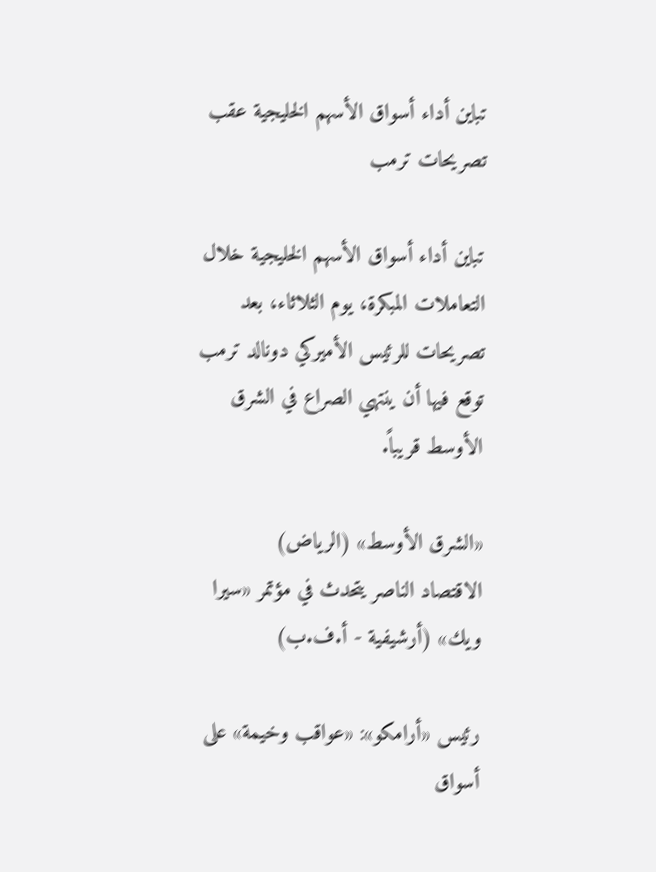تباين أداء أسواق الأسهم الخليجية عقب تصريحات ترمب

تباين أداء أسواق الأسهم الخليجية خلال التعاملات المبكرة، يوم الثلاثاء، بعد تصريحات للرئيس الأميركي دونالد ترمب توقع فيها أن ينتهي الصراع في الشرق الأوسط قريباً.

«الشرق الأوسط» (الرياض)
الاقتصاد الناصر يتحدث في مؤتمر «سيرا ويك» (أرشيفية - أ.ف.ب)

رئيس «أرامكو»: «عواقب وخيمة» على أسواق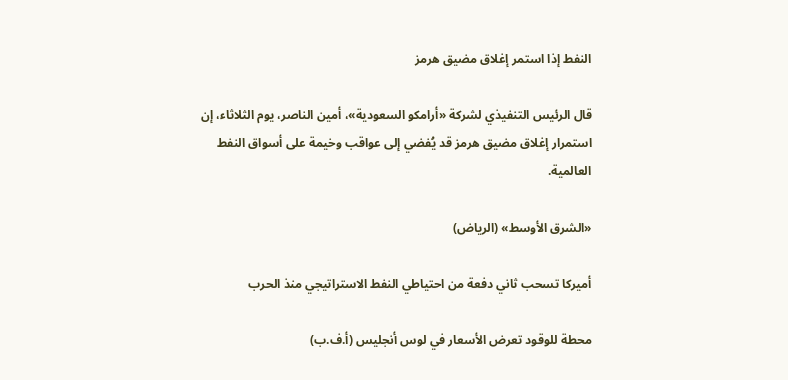النفط إذا استمر إغلاق مضيق هرمز

قال الرئيس التنفيذي لشركة «أرامكو السعودية»، أمين الناصر، يوم الثلاثاء، إن استمرار إغلاق مضيق هرمز قد يُفضي إلى عواقب وخيمة على أسواق النفط العالمية.

«الشرق الأوسط» (الرياض)

أميركا تسحب ثاني دفعة من احتياطي النفط الاستراتيجي منذ الحرب

محطة للوقود تعرض الأسعار في لوس أنجليس (أ.ف.ب)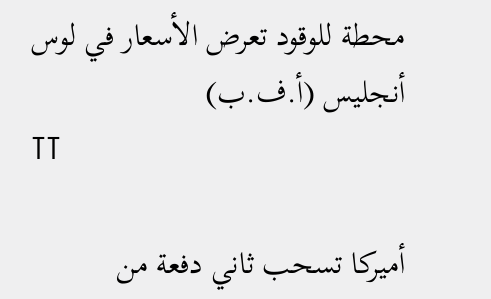محطة للوقود تعرض الأسعار في لوس أنجليس (أ.ف.ب)
TT

أميركا تسحب ثاني دفعة من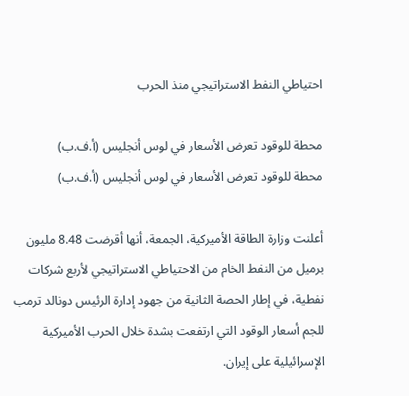احتياطي النفط الاستراتيجي منذ الحرب

محطة للوقود تعرض الأسعار في لوس أنجليس (أ.ف.ب)
محطة للوقود تعرض الأسعار في لوس أنجليس (أ.ف.ب)

أعلنت وزارة الطاقة الأميركية، الجمعة، أنها أقرضت 8.48 مليون برميل من النفط الخام من الاحتياطي الاستراتيجي لأربع شركات نفطية، في إطار الحصة الثانية من جهود إدارة الرئيس دونالد ترمب للجم أسعار الوقود التي ارتفعت بشدة خلال الحرب الأميركية الإسرائيلية على إيران.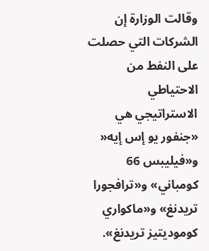وقالت الوزارة إن الشركات التي ‌حصلت على ‌النفط من الاحتياطي الاستراتيجي هي «جنفور يو إس إيه« و«فيليبس 66 كومباني» و«ترافجورا تريدنغ» و«ماكواري كوموديتيز تريدنغ».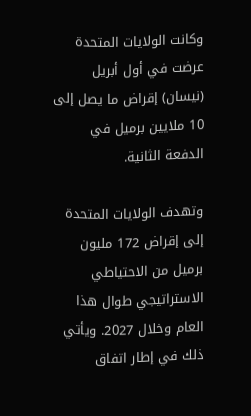وكانت الولايات المتحدة عرضت في أول أبريل (نيسان) إقراض ما يصل إلى 10 ملايين برميل في الدفعة الثانية.

وتهدف الولايات المتحدة إلى إقراض 172 مليون برميل من الاحتياطي الاستراتيجي طوال ‌هذا العام ‌وخلال 2027. ويأتي ذلك في إطار اتفاق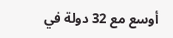أوسع ‌مع 32 دولة في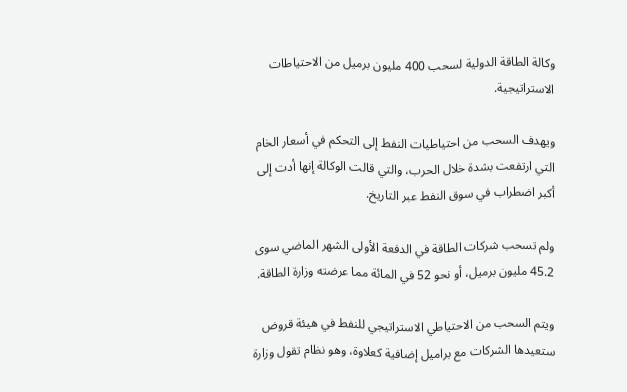وكالة ‌الطاقة الدولية لسحب 400 مليون برميل من الاحتياطات الاستراتيجية.

ويهدف السحب من احتياطيات النفط إلى التحكم في أسعار الخام التي ارتفعت ‌بشدة خلال الحرب، والتي قالت الوكالة إنها أدت إلى أكبر اضطراب في سوق النفط عبر التاريخ.

ولم تسحب شركات الطاقة في الدفعة الأولى الشهر الماضي سوى 45.2 مليون برميل، أو نحو 52 في المائة مما عرضته وزارة الطاقة.

ويتم السحب من الاحتياطي الاستراتيجي للنفط في هيئة قروض ستعيدها الشركات مع براميل إضافية كعلاوة، وهو نظام تقول وزارة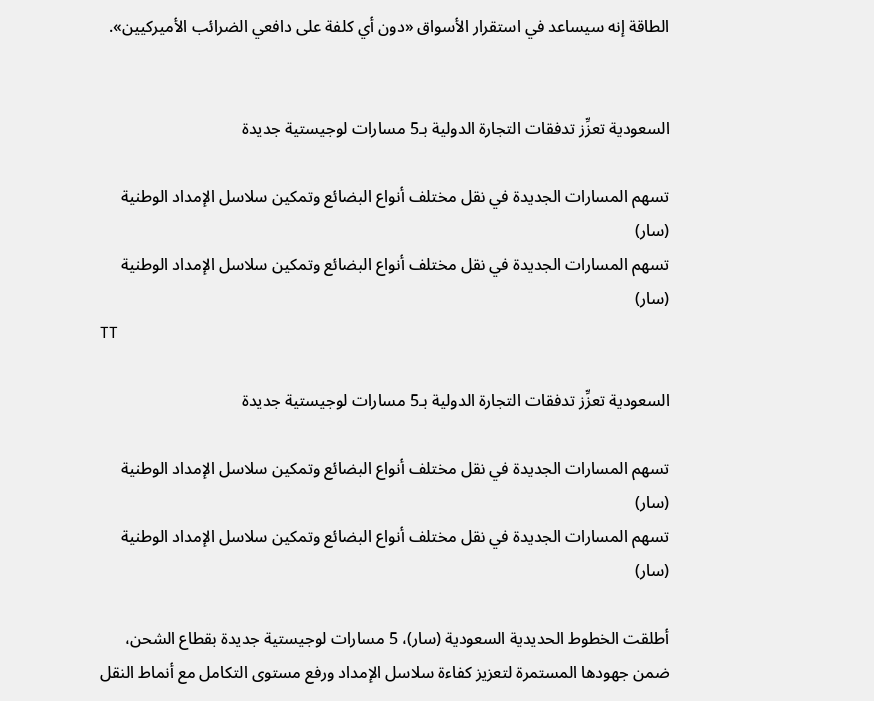الطاقة إنه سيساعد في استقرار الأسواق «دون أي كلفة على دافعي الضرائب الأميركيين».


السعودية تعزِّز تدفقات التجارة الدولية بـ5 مسارات لوجيستية جديدة

تسهم المسارات الجديدة في نقل مختلف أنواع البضائع وتمكين سلاسل الإمداد الوطنية (سار)
تسهم المسارات الجديدة في نقل مختلف أنواع البضائع وتمكين سلاسل الإمداد الوطنية (سار)
TT

السعودية تعزِّز تدفقات التجارة الدولية بـ5 مسارات لوجيستية جديدة

تسهم المسارات الجديدة في نقل مختلف أنواع البضائع وتمكين سلاسل الإمداد الوطنية (سار)
تسهم المسارات الجديدة في نقل مختلف أنواع البضائع وتمكين سلاسل الإمداد الوطنية (سار)

أطلقت الخطوط الحديدية السعودية (سار)، 5 مسارات لوجيستية جديدة بقطاع الشحن، ضمن جهودها المستمرة لتعزيز كفاءة سلاسل الإمداد ورفع مستوى التكامل مع أنماط النقل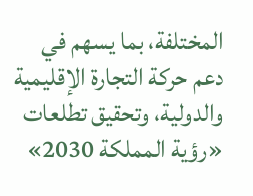المختلفة، بما يسهم في دعم حركة التجارة الإقليمية والدولية، وتحقيق تطلعات «رؤية المملكة 2030»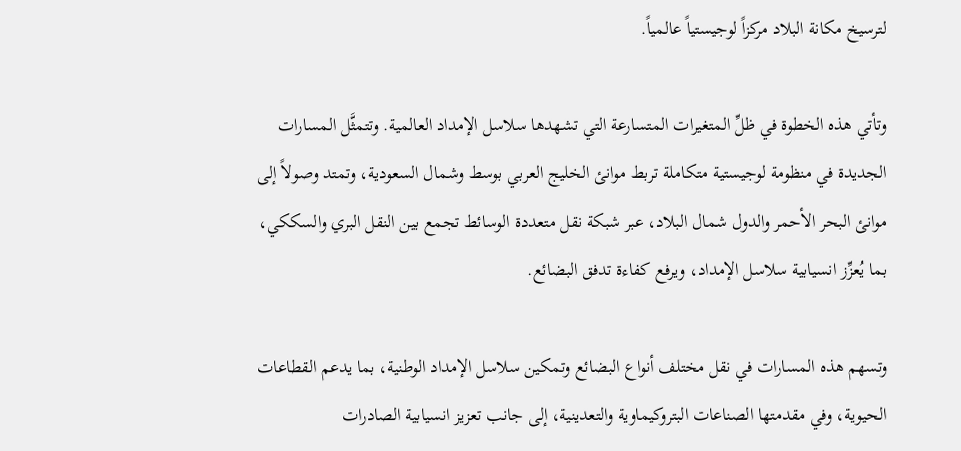لترسيخ مكانة البلاد مركزاً لوجيستياً عالمياً.

وتأتي هذه الخطوة في ظلِّ المتغيرات المتسارعة التي تشهدها سلاسل الإمداد العالمية. وتتمثَّل المسارات الجديدة في منظومة لوجيستية متكاملة تربط موانئ الخليج العربي بوسط وشمال السعودية، وتمتد وصولاً إلى موانئ البحر الأحمر والدول شمال البلاد، عبر شبكة نقل متعددة الوسائط تجمع بين النقل البري والسككي، بما يُعزِّز انسيابية سلاسل الإمداد، ويرفع كفاءة تدفق البضائع.

وتسهم هذه المسارات في نقل مختلف أنواع البضائع وتمكين سلاسل الإمداد الوطنية، بما يدعم القطاعات الحيوية، وفي مقدمتها الصناعات البتروكيماوية والتعدينية، إلى جانب تعزيز انسيابية الصادرات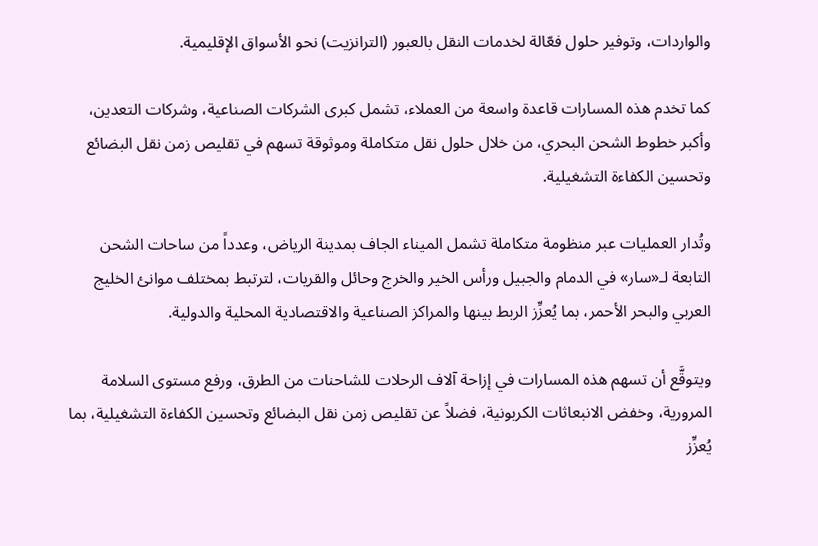والواردات، وتوفير حلول فعّالة لخدمات النقل بالعبور (الترانزيت) نحو الأسواق الإقليمية.

كما تخدم هذه المسارات قاعدة واسعة من العملاء، تشمل كبرى الشركات الصناعية، وشركات التعدين، وأكبر خطوط الشحن البحري، من خلال حلول نقل متكاملة وموثوقة تسهم في تقليص زمن نقل البضائع وتحسين الكفاءة التشغيلية.

وتُدار العمليات عبر منظومة متكاملة تشمل الميناء الجاف بمدينة الرياض، وعدداً من ساحات الشحن التابعة لـ«سار» في الدمام والجبيل ورأس الخير والخرج وحائل والقريات، لترتبط بمختلف موانئ الخليج العربي والبحر الأحمر، بما يُعزِّز الربط بينها والمراكز الصناعية والاقتصادية المحلية والدولية.

ويتوقَّع أن تسهم هذه المسارات في إزاحة آلاف الرحلات للشاحنات من الطرق، ورفع مستوى السلامة المرورية، وخفض الانبعاثات الكربونية، فضلاً عن تقليص زمن نقل البضائع وتحسين الكفاءة التشغيلية، بما يُعزِّز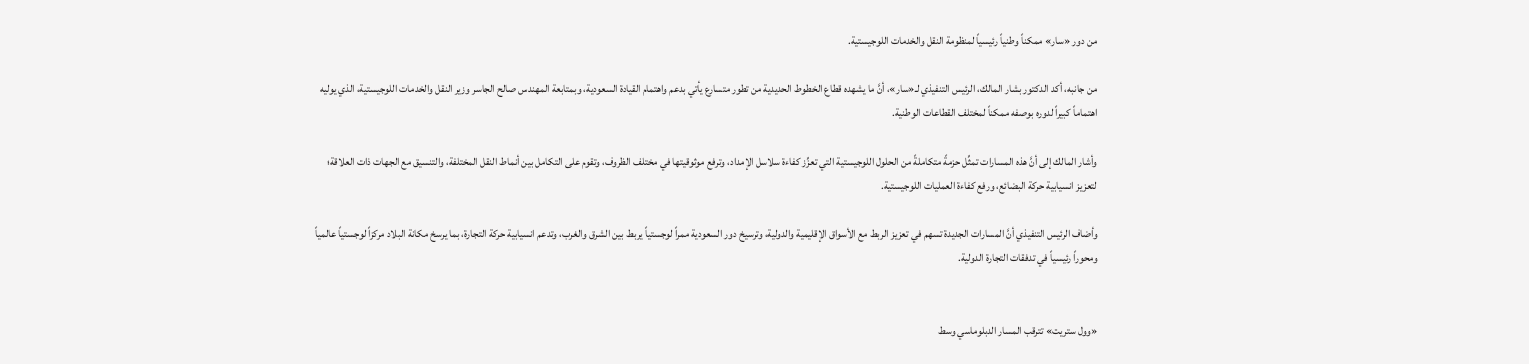من دور «سار» ممكناً وطنياً رئيسياً لمنظومة النقل والخدمات اللوجيستية.

من جانبه، أكد الدكتور بشار المالك، الرئيس التنفيذي لـ«سار»، أنَّ ما يشهده قطاع الخطوط الحديدية من تطور متسارع يأتي بدعم واهتمام القيادة السعودية، وبمتابعة المهندس صالح الجاسر وزير النقل والخدمات اللوجيستية، الذي يوليه اهتماماً كبيراً لدوره بوصفه ممكناً لمختلف القطاعات الوطنية.

وأشار المالك إلى أنَّ هذه المسارات تمثِّل حزمةً متكاملةً من الحلول اللوجيستية التي تعزِّز كفاءة سلاسل الإمداد، وترفع موثوقيتها في مختلف الظروف، وتقوم على التكامل بين أنماط النقل المختلفة، والتنسيق مع الجهات ذات العلاقة؛ لتعزيز انسيابية حركة البضائع، ورفع كفاءة العمليات اللوجيستية.

وأضاف الرئيس التنفيذي أنَّ المسارات الجديدة تسهم في تعزيز الربط مع الأسواق الإقليمية والدولية، وترسيخ دور السعودية ممراً لوجستياً يربط بين الشرق والغرب، وتدعم انسيابية حركة التجارة، بما يرسخ مكانة البلاد مركزاً لوجستياً عالمياً ومحوراً رئيسياً في تدفقات التجارة الدولية.


«وول ستريت» تترقب المسار الدبلوماسي وسط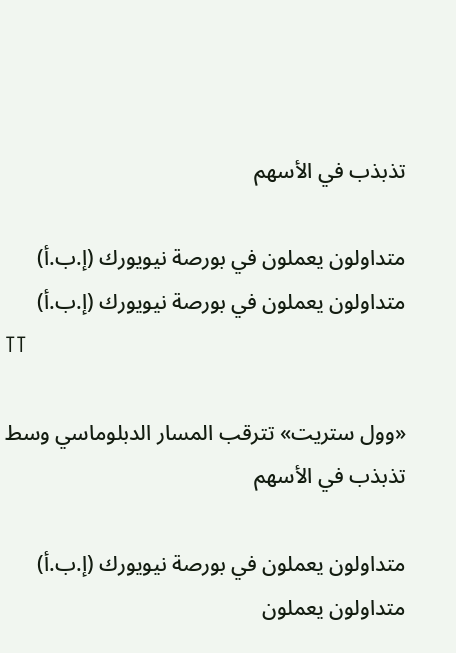تذبذب في الأسهم

متداولون يعملون في بورصة نيويورك (إ.ب.أ)
متداولون يعملون في بورصة نيويورك (إ.ب.أ)
TT

«وول ستريت» تترقب المسار الدبلوماسي وسط تذبذب في الأسهم

متداولون يعملون في بورصة نيويورك (إ.ب.أ)
متداولون يعملون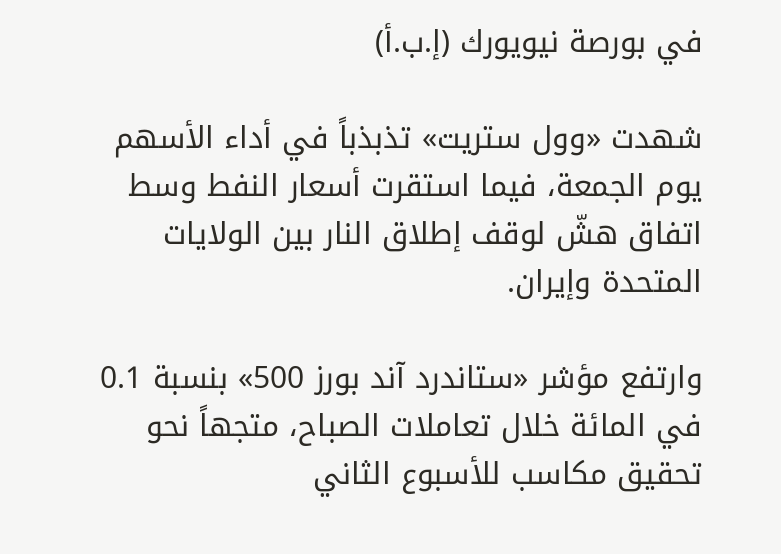في بورصة نيويورك (إ.ب.أ)

شهدت «وول ستريت» تذبذباً في أداء الأسهم يوم الجمعة، فيما استقرت أسعار النفط وسط اتفاق هشّ لوقف إطلاق النار بين الولايات المتحدة وإيران.

وارتفع مؤشر «ستاندرد آند بورز 500» بنسبة 0.1 في المائة خلال تعاملات الصباح، متجهاً نحو تحقيق مكاسب للأسبوع الثاني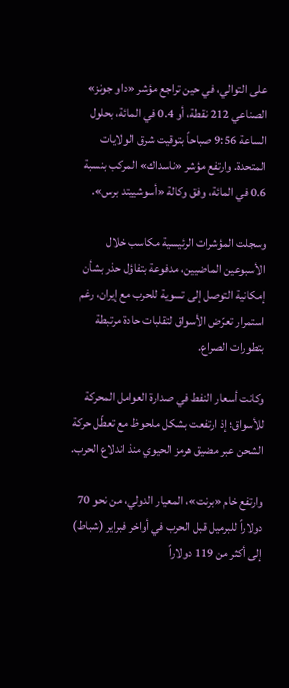على التوالي، في حين تراجع مؤشر «داو جونز» الصناعي 212 نقطة، أو 0.4 في المائة، بحلول الساعة 9:56 صباحاً بتوقيت شرق الولايات المتحدة. وارتفع مؤشر «ناسداك» المركب بنسبة 0.6 في المائة، وفق وكالة «أسوشييتد برس».

وسجلت المؤشرات الرئيسية مكاسب خلال الأسبوعين الماضيين، مدفوعة بتفاؤل حذر بشأن إمكانية التوصل إلى تسوية للحرب مع إيران، رغم استمرار تعرّض الأسواق لتقلبات حادة مرتبطة بتطورات الصراع.

وكانت أسعار النفط في صدارة العوامل المحركة للأسواق؛ إذ ارتفعت بشكل ملحوظ مع تعطّل حركة الشحن عبر مضيق هرمز الحيوي منذ اندلاع الحرب.

وارتفع خام «برنت»، المعيار الدولي، من نحو 70 دولاراً للبرميل قبل الحرب في أواخر فبراير (شباط) إلى أكثر من 119 دولاراً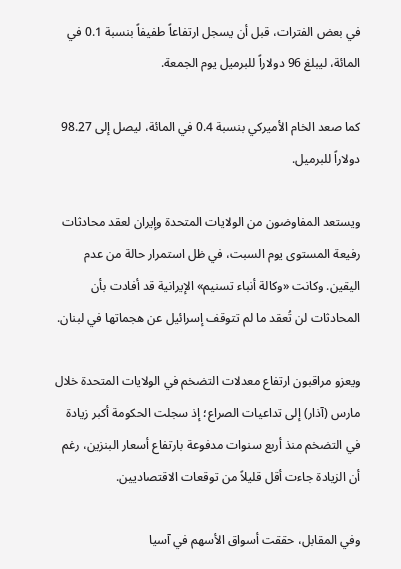في بعض الفترات، قبل أن يسجل ارتفاعاً طفيفاً بنسبة 0.1 في المائة، ليبلغ 96 دولاراً للبرميل يوم الجمعة.

كما صعد الخام الأميركي بنسبة 0.4 في المائة، ليصل إلى 98.27 دولاراً للبرميل.

ويستعد المفاوضون من الولايات المتحدة وإيران لعقد محادثات رفيعة المستوى يوم السبت، في ظل استمرار حالة من عدم اليقين. وكانت «وكالة أنباء تسنيم» الإيرانية قد أفادت بأن المحادثات لن تُعقد ما لم تتوقف إسرائيل عن هجماتها في لبنان.

ويعزو مراقبون ارتفاع معدلات التضخم في الولايات المتحدة خلال مارس (آذار) إلى تداعيات الصراع؛ إذ سجلت الحكومة أكبر زيادة في التضخم منذ أربع سنوات مدفوعة بارتفاع أسعار البنزين، رغم أن الزيادة جاءت أقل قليلاً من توقعات الاقتصاديين.

وفي المقابل، حققت أسواق الأسهم في آسيا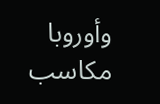وأوروبا مكاسب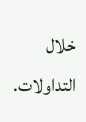خلال التداولات.